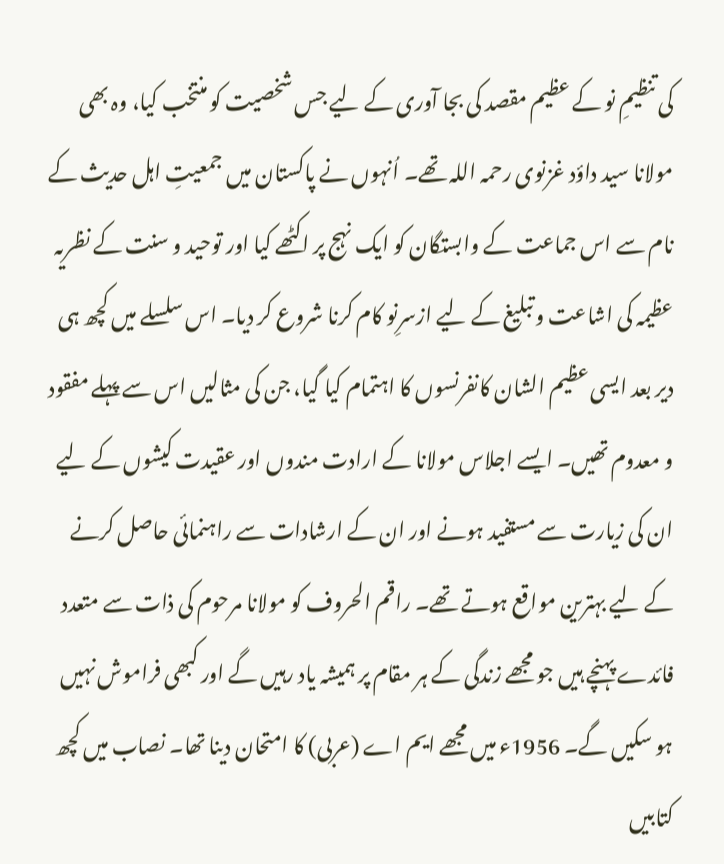کی تنظیمِ نو کے عظیم مقصد کی بجا آوری کے لیے جس شخصیت کو منتخب کیا، وہ بھی مولانا سید داؤد غزنوی رحمہ اللہ تھے۔ اُنہوں نے پاکستان میں جمعیتِ اہل حدیث کے نام سے اس جماعت کے وابستگان کو ایک نہج پر اکٹھے کیا اور توحید و سنت کے نظریہ عظیمہ کی اشاعت و تبلیغ کے لیے ازسرِنو کام کرنا شروع کر دیا۔ اس سلسلے میں کچھ ہی دیر بعد ایسی عظیم الشان کانفرنسوں کا اہتمام کیا گیا، جن کی مثالیں اس سے پہلے مفقود و معدوم تھیں۔ ایسے اجلاس مولانا کے ارادت مندوں اور عقیدت کیشوں کے لیے ان کی زیارت سے مستفید ہونے اور ان کے ارشادات سے راہنمائی حاصل کرنے کے لیے بہترین مواقع ہوتے تھے۔ راقم الحروف کو مولانا مرحوم کی ذات سے متعدد فائدے پہنچے ہیں جو مجھے زندگی کے ہر مقام پر ہمیشہ یاد رہیں گے اور کبھی فراموش نہیں ہو سکیں گے۔ 1956ء میں مجھے ایم اے (عربی) کا امتحان دینا تھا۔ نصاب میں کچھ کتابیں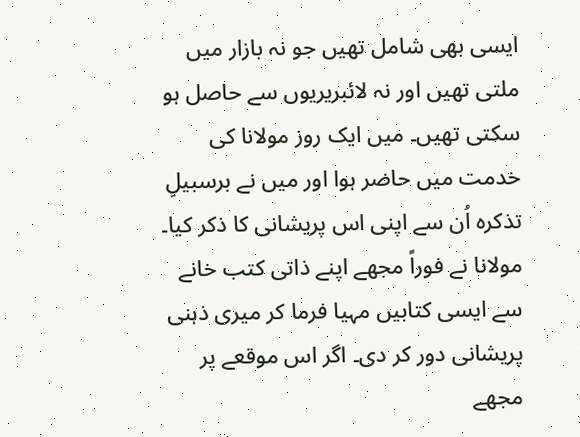ایسی بھی شامل تھیں جو نہ بازار میں ملتی تھیں اور نہ لائبریریوں سے حاصل ہو سکتی تھیں۔ میں ایک روز مولانا کی خدمت میں حاضر ہوا اور میں نے برسبیلِ تذکرہ اُن سے اپنی اس پریشانی کا ذکر کیا۔ مولانا نے فوراً مجھے اپنے ذاتی کتب خانے سے ایسی کتابیں مہیا فرما کر میری ذہنی پریشانی دور کر دی۔ اگر اس موقعے پر مجھے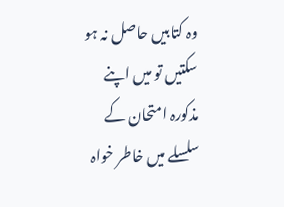وہ کتابیں حاصل نہ ہو سکتیں تو میں اپنے مذکورہ امتحان کے سلسلے میں خاطر خواہ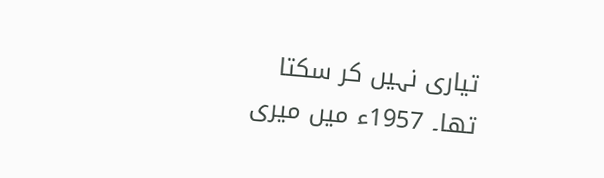تیاری نہیں کر سکتا تھا۔ 1957ء میں میری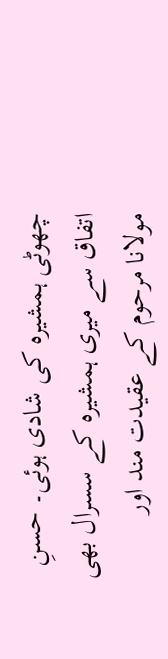چھوٹی ہمشیرہ کی شادی ہوئی۔ حسنِ اتفاق سے میری ہمشیرہ کے سسرال بھی مولانا مرحوم کے عقیدت مند اور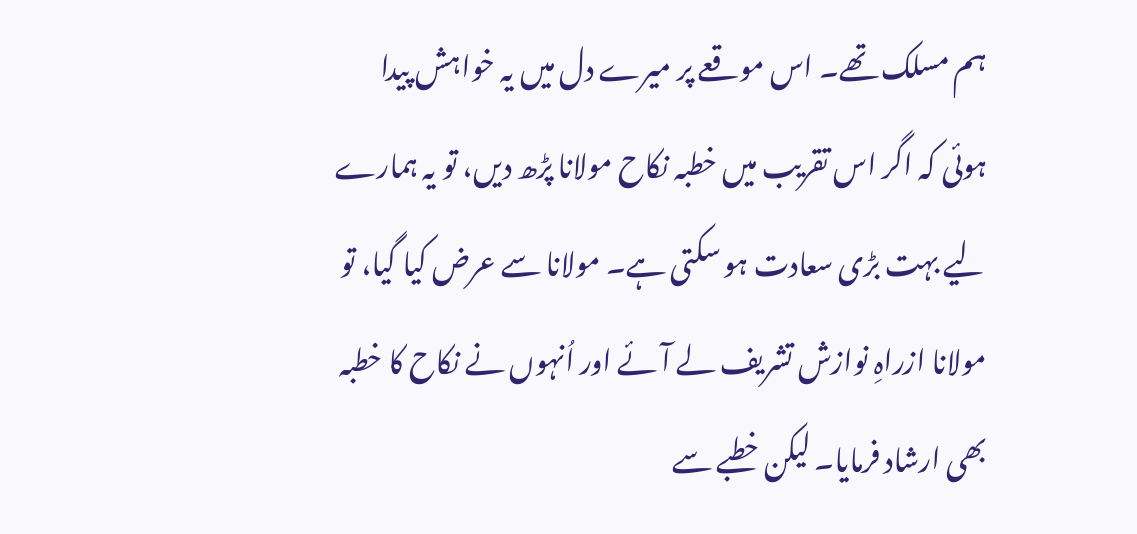ہم مسلک تھے۔ اس موقعے پر میرے دل میں یہ خواہش پیدا ہوئی کہ اگر اس تقریب میں خطبہ نکاح مولانا پڑھ دیں، تو یہ ہمارے لیے بہت بڑی سعادت ہو سکتی ہے۔ مولانا سے عرض کیا گیا، تو مولانا ازراہِ نوازش تشریف لے آئے اور اُنہوں نے نکاح کا خطبہ بھی ارشاد فرمایا۔ لیکن خطبے سے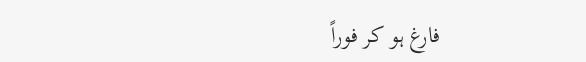فارغ ہو کر فوراً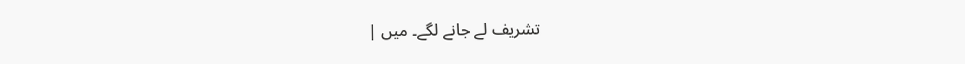تشریف لے جانے لگے۔ میں |